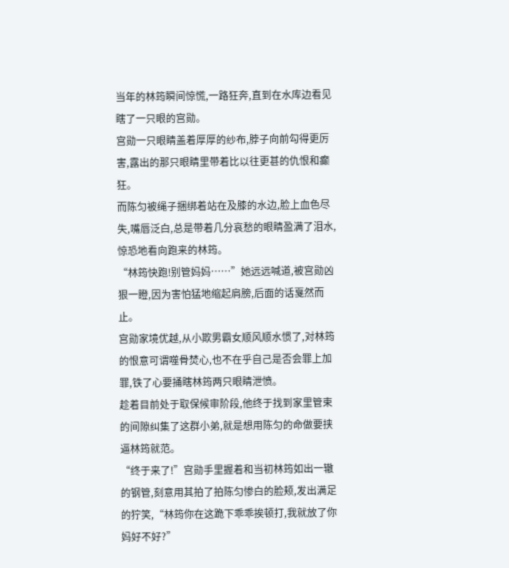当年的林筠瞬间惊慌,一路狂奔,直到在水库边看见瞎了一只眼的宫勋。
宫勋一只眼睛盖着厚厚的纱布,脖子向前勾得更厉害,露出的那只眼睛里带着比以往更甚的仇恨和癫狂。
而陈匀被绳子捆绑着站在及膝的水边,脸上血色尽失,嘴唇泛白,总是带着几分哀愁的眼睛盈满了泪水,惊恐地看向跑来的林筠。
“林筠快跑!别管妈妈……”她远远喊道,被宫勋凶狠一瞪,因为害怕猛地缩起肩膀,后面的话戛然而止。
宫勋家境优越,从小欺男霸女顺风顺水惯了,对林筠的恨意可谓噬骨焚心,也不在乎自己是否会罪上加罪,铁了心要捅瞎林筠两只眼睛泄愤。
趁着目前处于取保候审阶段,他终于找到家里管束的间隙纠集了这群小弟,就是想用陈匀的命做要挟逼林筠就范。
“终于来了!”宫勋手里握着和当初林筠如出一辙的钢管,刻意用其拍了拍陈匀惨白的脸颊,发出满足的狞笑,“林筠你在这跪下乖乖挨顿打,我就放了你妈好不好?”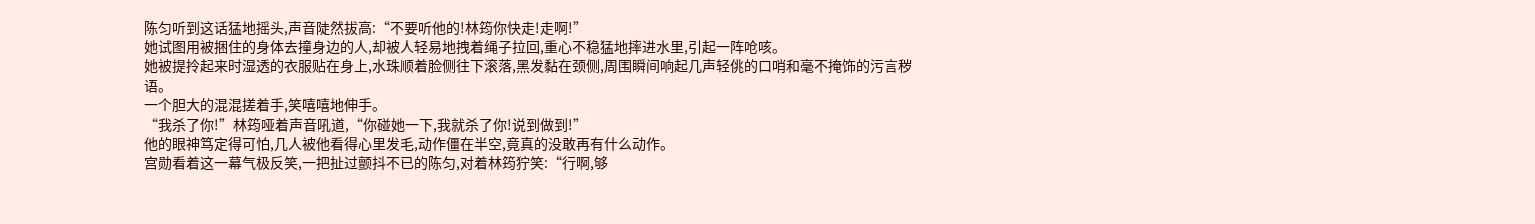陈匀听到这话猛地摇头,声音陡然拔高:“不要听他的!林筠你快走!走啊!”
她试图用被捆住的身体去撞身边的人,却被人轻易地拽着绳子拉回,重心不稳猛地摔进水里,引起一阵呛咳。
她被提拎起来时湿透的衣服贴在身上,水珠顺着脸侧往下滚落,黑发黏在颈侧,周围瞬间响起几声轻佻的口哨和毫不掩饰的污言秽语。
一个胆大的混混搓着手,笑嘻嘻地伸手。
“我杀了你!”林筠哑着声音吼道,“你碰她一下,我就杀了你!说到做到!”
他的眼神笃定得可怕,几人被他看得心里发毛,动作僵在半空,竟真的没敢再有什么动作。
宫勋看着这一幕气极反笑,一把扯过颤抖不已的陈匀,对着林筠狞笑:“行啊,够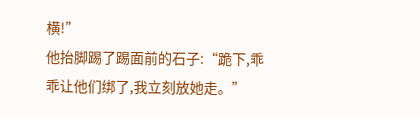横!”
他抬脚踢了踢面前的石子:“跪下,乖乖让他们绑了,我立刻放她走。”